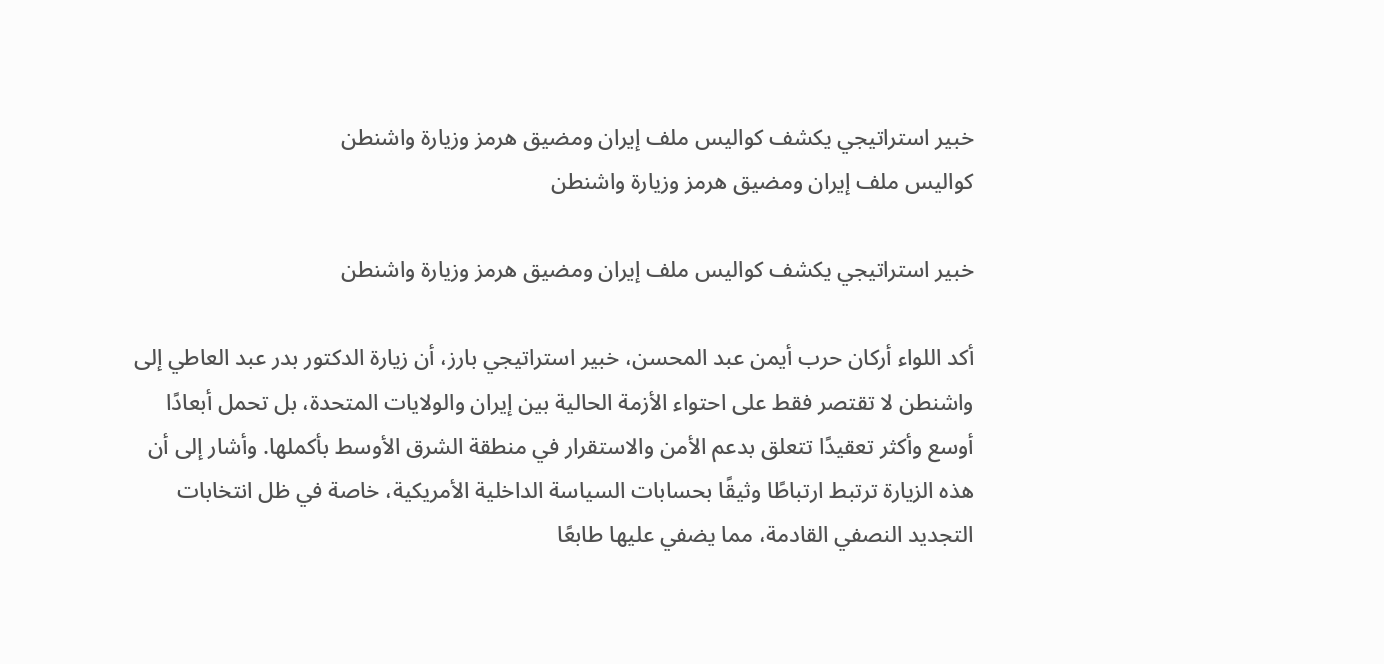خبير استراتيجي يكشف كواليس ملف إيران ومضيق هرمز وزيارة واشنطن
كواليس ملف إيران ومضيق هرمز وزيارة واشنطن

خبير استراتيجي يكشف كواليس ملف إيران ومضيق هرمز وزيارة واشنطن

أكد اللواء أركان حرب أيمن عبد المحسن، خبير استراتيجي بارز، أن زيارة الدكتور بدر عبد العاطي إلى واشنطن لا تقتصر فقط على احتواء الأزمة الحالية بين إيران والولايات المتحدة، بل تحمل أبعادًا أوسع وأكثر تعقيدًا تتعلق بدعم الأمن والاستقرار في منطقة الشرق الأوسط بأكملها. وأشار إلى أن هذه الزيارة ترتبط ارتباطًا وثيقًا بحسابات السياسة الداخلية الأمريكية، خاصة في ظل انتخابات التجديد النصفي القادمة، مما يضفي عليها طابعًا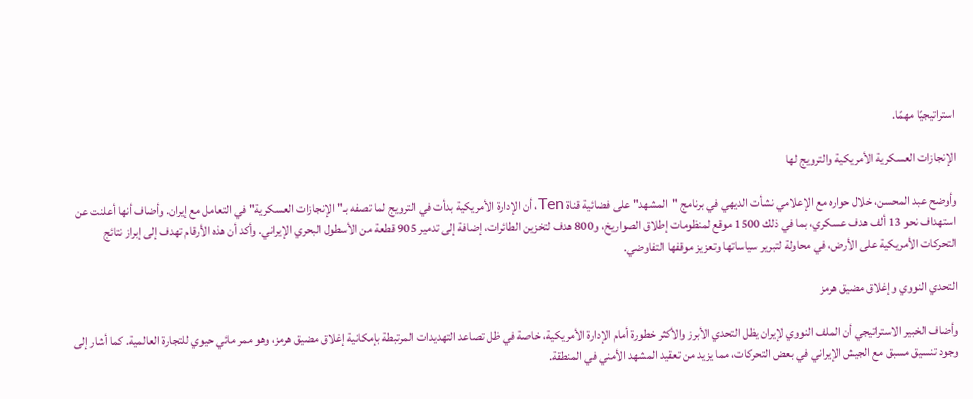استراتيجيًا مهمًا.

الإنجازات العسكرية الأمريكية والترويج لها

وأوضح عبد المحسن، خلال حواره مع الإعلامي نشأت الديهي في برنامج "المشهد" على فضائية قناة Ten، أن الإدارة الأمريكية بدأت في الترويج لما تصفه بـ"الإنجازات العسكرية" في التعامل مع إيران. وأضاف أنها أعلنت عن استهداف نحو 13 ألف هدف عسكري، بما في ذلك 1500 موقع لمنظومات إطلاق الصواريخ، و800 هدف لتخزين الطائرات، إضافة إلى تدمير 905 قطعة من الأسطول البحري الإيراني. وأكد أن هذه الأرقام تهدف إلى إبراز نتائج التحركات الأمريكية على الأرض، في محاولة لتبرير سياساتها وتعزيز موقفها التفاوضي.

التحدي النووي وإغلاق مضيق هرمز

وأضاف الخبير الاستراتيجي أن الملف النووي لإيران يظل التحدي الأبرز والأكثر خطورة أمام الإدارة الأمريكية، خاصة في ظل تصاعد التهديدات المرتبطة بإمكانية إغلاق مضيق هرمز، وهو ممر مائي حيوي للتجارة العالمية. كما أشار إلى وجود تنسيق مسبق مع الجيش الإيراني في بعض التحركات، مما يزيد من تعقيد المشهد الأمني في المنطقة.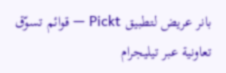بانر عريض لتطبيق Pickt — قوائم تسوّق تعاونية عبر تيليجرام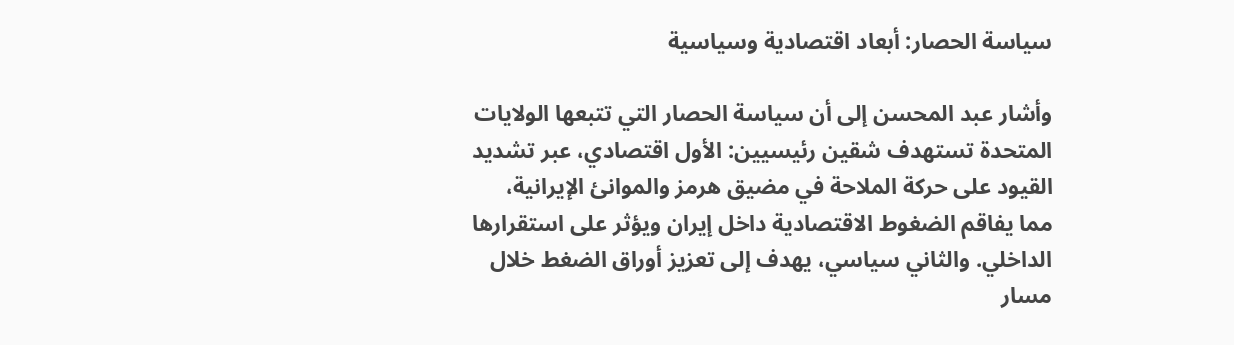سياسة الحصار: أبعاد اقتصادية وسياسية

وأشار عبد المحسن إلى أن سياسة الحصار التي تتبعها الولايات المتحدة تستهدف شقين رئيسيين: الأول اقتصادي، عبر تشديد القيود على حركة الملاحة في مضيق هرمز والموانئ الإيرانية، مما يفاقم الضغوط الاقتصادية داخل إيران ويؤثر على استقرارها الداخلي. والثاني سياسي، يهدف إلى تعزيز أوراق الضغط خلال مسار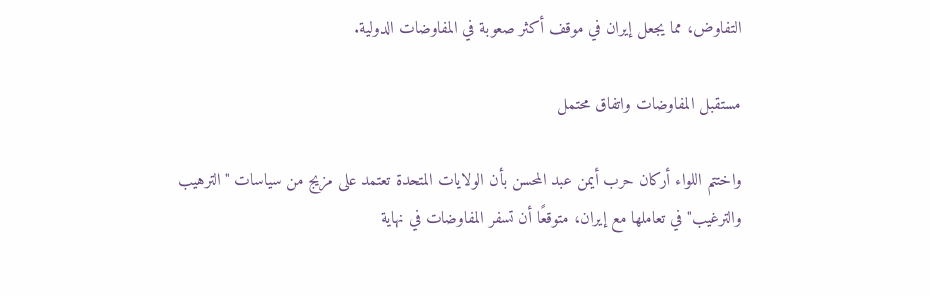التفاوض، مما يجعل إيران في موقف أكثر صعوبة في المفاوضات الدولية.

مستقبل المفاوضات واتفاق محتمل

واختتم اللواء أركان حرب أيمن عبد المحسن بأن الولايات المتحدة تعتمد على مزيج من سياسات "الترهيب والترغيب" في تعاملها مع إيران، متوقعًا أن تسفر المفاوضات في نهاية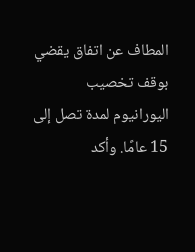المطاف عن اتفاق يقضي بوقف تخصيب اليورانيوم لمدة تصل إلى 15 عامًا. وأكد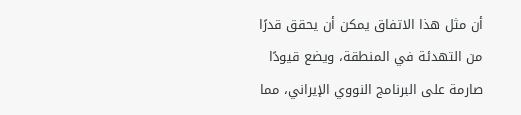أن مثل هذا الاتفاق يمكن أن يحقق قدرًا من التهدئة في المنطقة، ويضع قيودًا صارمة على البرنامج النووي الإيراني، مما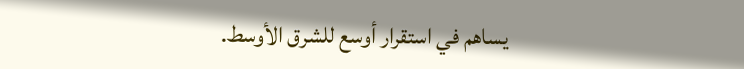يساهم في استقرار أوسع للشرق الأوسط.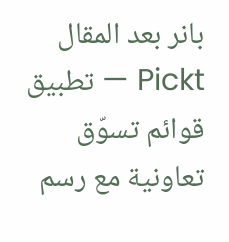بانر بعد المقال Pickt — تطبيق قوائم تسوّق تعاونية مع رسم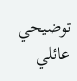توضيحي عائلي